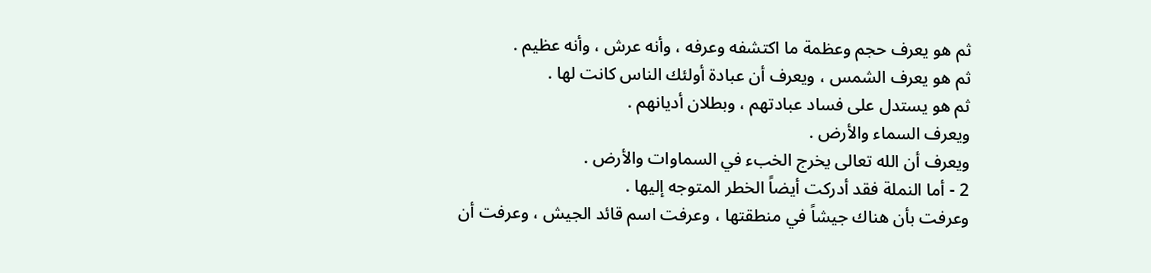ثم هو يعرف حجم وعظمة ما اكتشفه وعرفه ، وأنه عرش ، وأنه عظيم .
ثم هو يعرف الشمس ، ويعرف أن عبادة أولئك الناس كانت لها .
ثم هو يستدل على فساد عبادتهم ، وبطلان أديانهم .
ويعرف السماء والأرض .
ويعرف أن الله تعالى يخرج الخبء في السماوات والأرض .
2 - أما النملة فقد أدركت أيضاً الخطر المتوجه إليها .
وعرفت بأن هناك جيشاً في منطقتها ، وعرفت اسم قائد الجيش ، وعرفت أن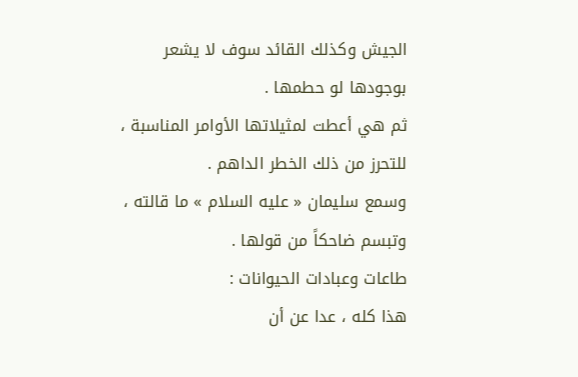الجيش وكذلك القائد سوف لا يشعر بوجودها لو حطمها .
ثم هي أعطت لمثيلاتها الأوامر المناسبة ، للتحرز من ذلك الخطر الداهم .
وسمع سليمان « عليه السلام » ما قالته ، وتبسم ضاحكاً من قولها .
طاعات وعبادات الحيوانات :
هذا كله ، عدا عن أن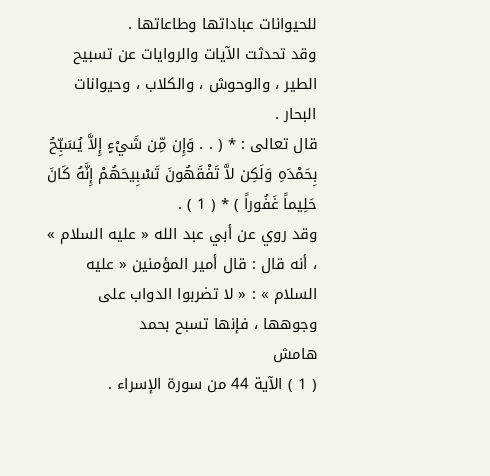للحيوانات عباداتها وطاعاتها .
وقد تحدثت الآيات والروايات عن تسبيح الطير ، والوحوش ، والكلاب ، وحيوانات البحار .
قال تعالى : * ( . . وَإِن مِّن شَيْءٍ إِلاَّ يُسَبِّحُ بِحَمْدَهِ وَلَكِن لاَّ تَفْقَهُونَ تَسْبِيحَهُمْ إِنَّهُ كَانَ حَلِيماً غَفُوراً ) * ( 1 ) .
وقد روي عن أبي عبد الله « عليه السلام » ، أنه قال : قال أمير المؤمنين « عليه السلام » : « لا تضربوا الدواب على وجوهها ، فإنها تسبح بحمد
هامش
( 1 ) الآية 44 من سورة الإسراء .